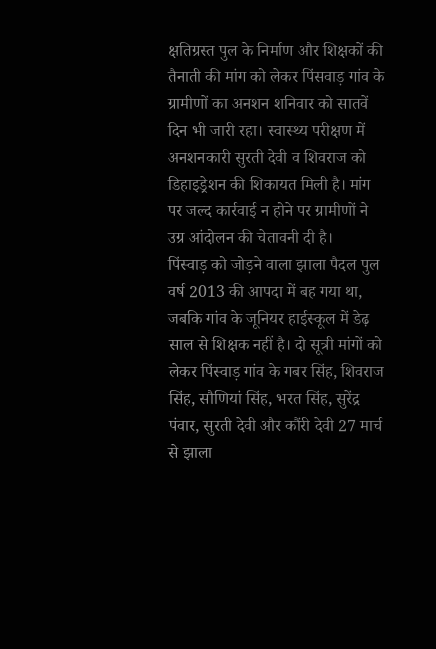क्षतिग्रस्त पुल के निर्माण और शिक्षकों की तैनाती की मांग को लेकर पिंसवाड़ गांव के ग्रामीणों का अनशन शनिवार को सातवें दिन भी जारी रहा। स्वास्थ्य परीक्षण में अनशनकारी सुरती देवी व शिवराज को डिहाइड्रेशन की शिकायत मिली है। मांग पर जल्द कार्रवाई न होने पर ग्रामीणों ने उग्र आंदोलन की चेतावनी दी है।
पिंस्वाड़ को जोड़ने वाला झाला पैदल पुल वर्ष 2013 की आपदा में बह गया था, जबकि गांव के जूनियर हाईस्कूल में डेढ़ साल से शिक्षक नहीं है। दो सूत्री मांगों को लेकर पिंस्वाड़ गांव के गबर सिंह, शिवराज सिंह, सौणियां सिंह, भरत सिंह, सुरेंद्र पंवार, सुरती देवी और कौंरी देवी 27 मार्च से झाला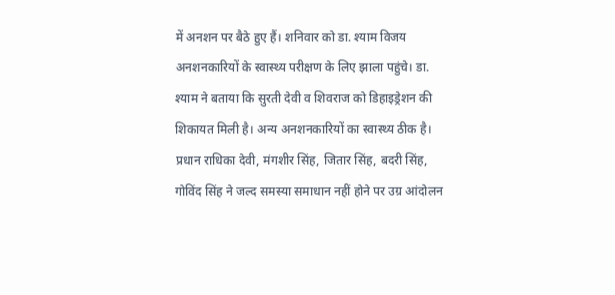में अनशन पर बैठे हुए हैं। शनिवार को डा. श्याम विजय अनशनकारियों के स्वास्थ्य परीक्षण के लिए झाला पहुंचे। डा. श्याम ने बताया कि सुरती देवी व शिवराज को डिहाइड्रेशन की शिकायत मिली है। अन्य अनशनकारियों का स्वास्थ्य ठीक है। प्रधान राधिका देवी, मंगशीर सिंह, जितार सिंह, बदरी सिंह, गोविंद सिंह ने जल्द समस्या समाधान नहीं होने पर उग्र आंदोलन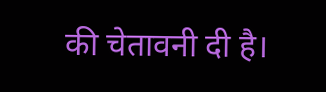की चेतावनी दी है।